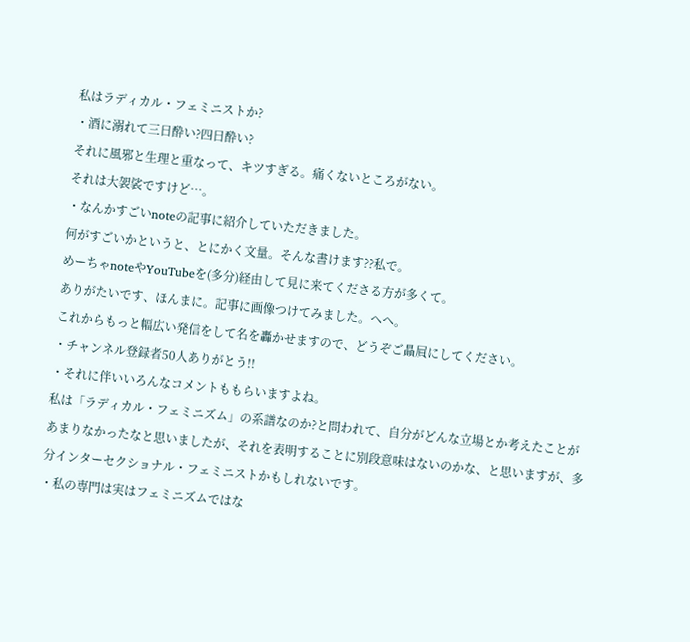私はラディカル・フェミニストか?
・酒に溺れて三日酔い?四日酔い?
それに風邪と生理と重なって、キツすぎる。痛くないところがない。
それは大袈裟ですけど…。
・なんかすごいnoteの記事に紹介していただきました。
何がすごいかというと、とにかく文量。そんな書けます??私で。
めーちゃnoteやYouTubeを(多分)経由して見に来てくださる方が多くて。
ありがたいです、ほんまに。記事に画像つけてみました。へへ。
これからもっと幅広い発信をして名を轟かせますので、どうぞご贔屓にしてください。
・チャンネル登録者50人ありがとう!!
・それに伴いいろんなコメントももらいますよね。
私は「ラディカル・フェミニズム」の系譜なのか?と問われて、自分がどんな立場とか考えたことがあまりなかったなと思いましたが、それを表明することに別段意味はないのかな、と思いますが、多分インターセクショナル・フェミニストかもしれないです。
・私の専門は実はフェミニズムではな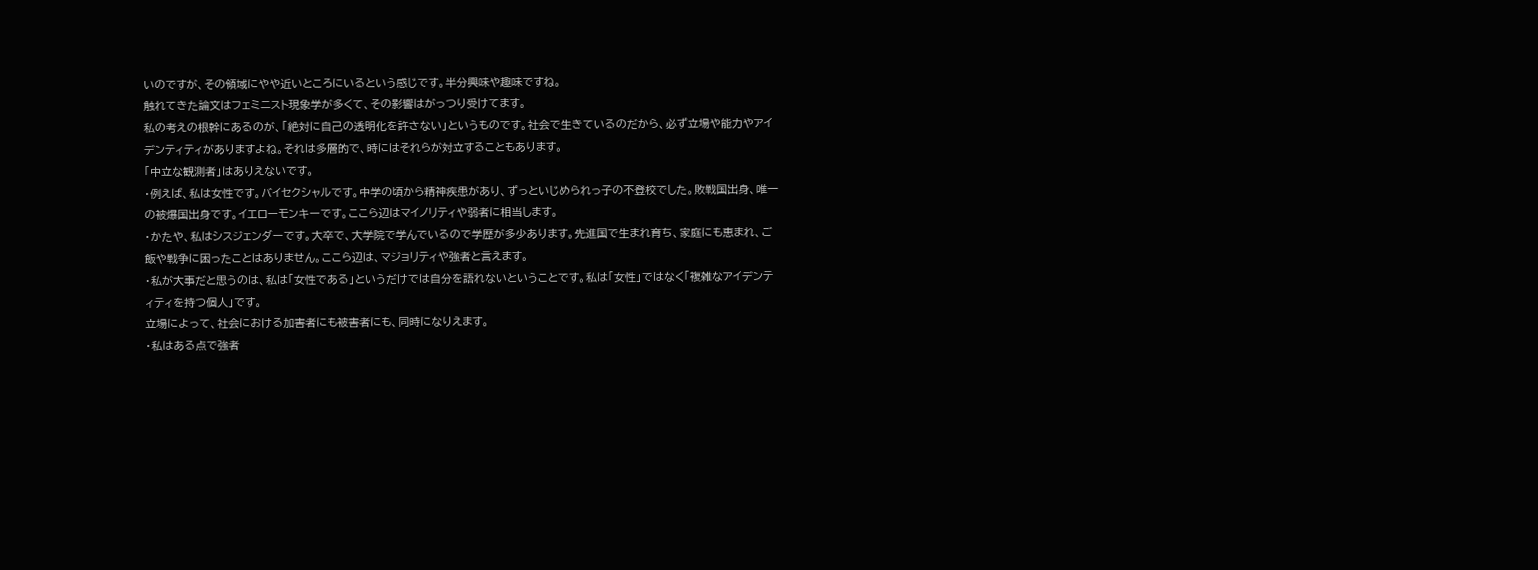いのですが、その領域にやや近いところにいるという感じです。半分興味や趣味ですね。
触れてきた論文はフェミニスト現象学が多くて、その影響はがっつり受けてます。
私の考えの根幹にあるのが、「絶対に自己の透明化を許さない」というものです。社会で生きているのだから、必ず立場や能力やアイデンティティがありますよね。それは多層的で、時にはそれらが対立することもあります。
「中立な観測者」はありえないです。
・例えば、私は女性です。バイセクシャルです。中学の頃から精神疾患があり、ずっといじめられっ子の不登校でした。敗戦国出身、唯一の被爆国出身です。イエローモンキーです。ここら辺はマイノリティや弱者に相当します。
・かたや、私はシスジェンダーです。大卒で、大学院で学んでいるので学歴が多少あります。先進国で生まれ育ち、家庭にも恵まれ、ご飯や戦争に困ったことはありません。ここら辺は、マジョリティや強者と言えます。
・私が大事だと思うのは、私は「女性である」というだけでは自分を語れないということです。私は「女性」ではなく「複雑なアイデンティティを持つ個人」です。
立場によって、社会における加害者にも被害者にも、同時になりえます。
・私はある点で強者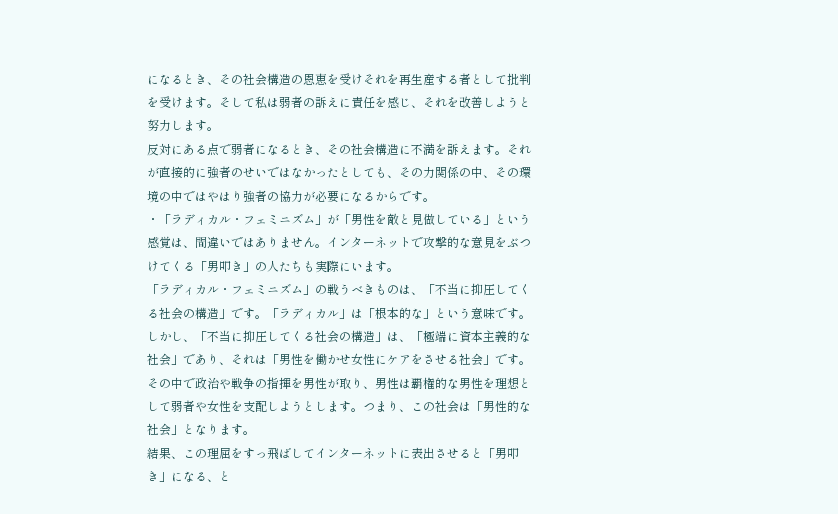になるとき、その社会構造の恩恵を受けそれを再生産する者として批判を受けます。そして私は弱者の訴えに責任を感じ、それを改善しようと努力します。
反対にある点で弱者になるとき、その社会構造に不満を訴えます。それが直接的に強者のせいではなかったとしても、その力関係の中、その環境の中ではやはり強者の協力が必要になるからです。
・「ラディカル・フェミニズム」が「男性を敵と見做している」という感覚は、間違いではありません。インターネットで攻撃的な意見をぶつけてくる「男叩き」の人たちも実際にいます。
「ラディカル・フェミニズム」の戦うべきものは、「不当に抑圧してくる社会の構造」です。「ラディカル」は「根本的な」という意味です。
しかし、「不当に抑圧してくる社会の構造」は、「極端に資本主義的な社会」であり、それは「男性を働かせ女性にケアをさせる社会」です。その中で政治や戦争の指揮を男性が取り、男性は覇権的な男性を理想として弱者や女性を支配しようとします。つまり、この社会は「男性的な社会」となります。
結果、この理屈をすっ飛ばしてインターネットに表出させると「男叩き」になる、と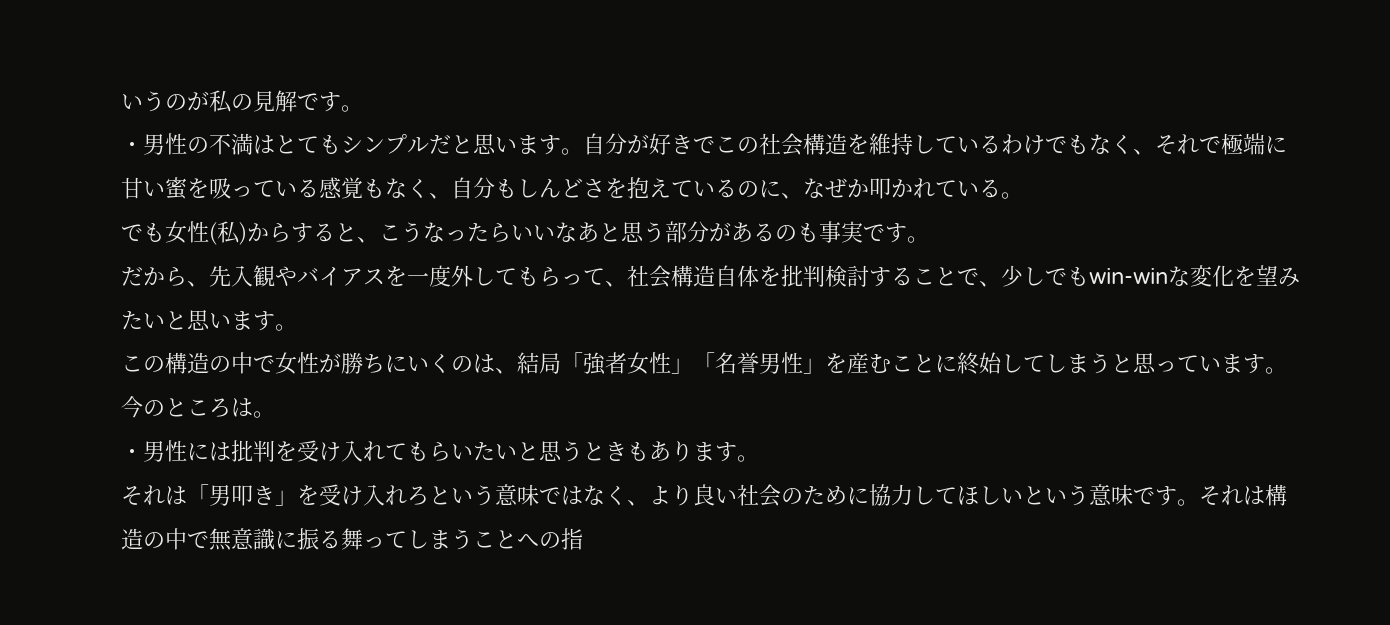いうのが私の見解です。
・男性の不満はとてもシンプルだと思います。自分が好きでこの社会構造を維持しているわけでもなく、それで極端に甘い蜜を吸っている感覚もなく、自分もしんどさを抱えているのに、なぜか叩かれている。
でも女性(私)からすると、こうなったらいいなあと思う部分があるのも事実です。
だから、先入観やバイアスを一度外してもらって、社会構造自体を批判検討することで、少しでもwin-winな変化を望みたいと思います。
この構造の中で女性が勝ちにいくのは、結局「強者女性」「名誉男性」を産むことに終始してしまうと思っています。今のところは。
・男性には批判を受け入れてもらいたいと思うときもあります。
それは「男叩き」を受け入れろという意味ではなく、より良い社会のために協力してほしいという意味です。それは構造の中で無意識に振る舞ってしまうことへの指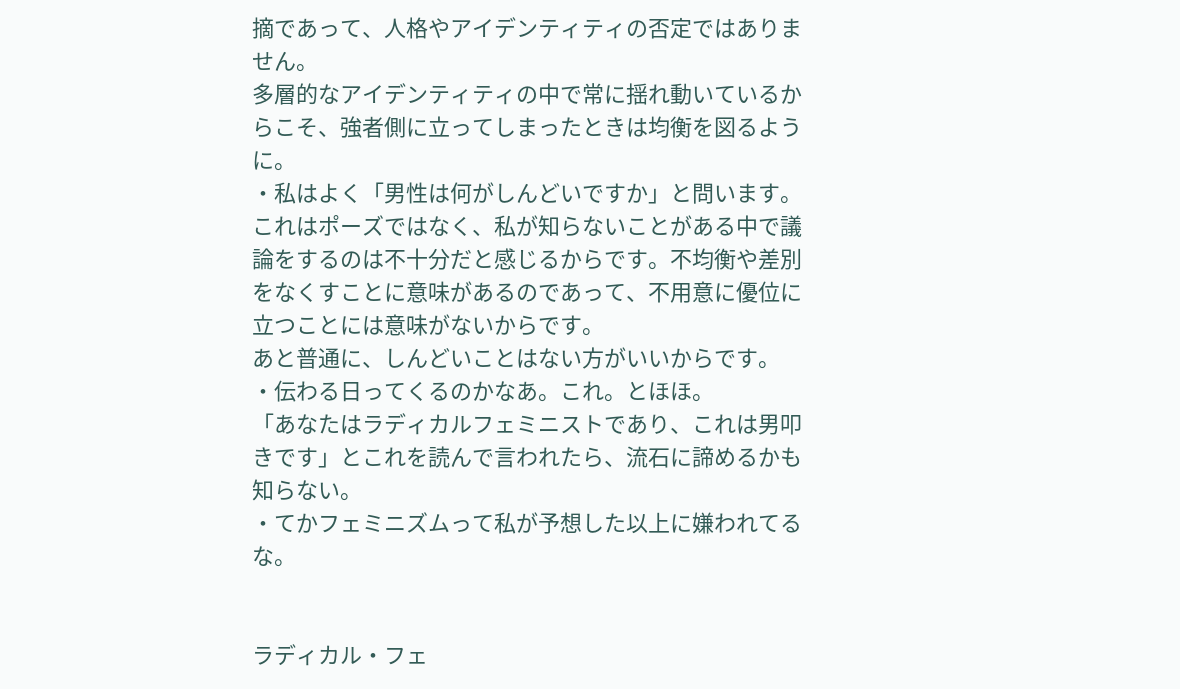摘であって、人格やアイデンティティの否定ではありません。
多層的なアイデンティティの中で常に揺れ動いているからこそ、強者側に立ってしまったときは均衡を図るように。
・私はよく「男性は何がしんどいですか」と問います。
これはポーズではなく、私が知らないことがある中で議論をするのは不十分だと感じるからです。不均衡や差別をなくすことに意味があるのであって、不用意に優位に立つことには意味がないからです。
あと普通に、しんどいことはない方がいいからです。
・伝わる日ってくるのかなあ。これ。とほほ。
「あなたはラディカルフェミニストであり、これは男叩きです」とこれを読んで言われたら、流石に諦めるかも知らない。
・てかフェミニズムって私が予想した以上に嫌われてるな。


ラディカル・フェ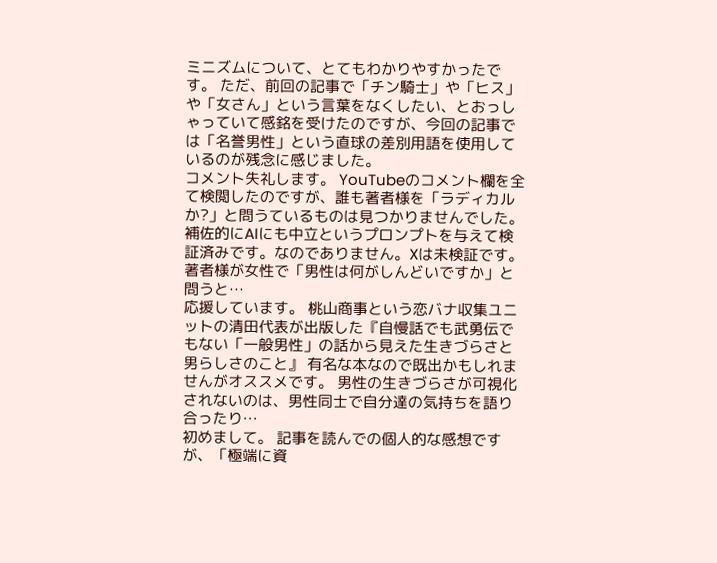ミニズムについて、とてもわかりやすかったです。 ただ、前回の記事で「チン騎士」や「ヒス」や「女さん」という言葉をなくしたい、とおっしゃっていて感銘を受けたのですが、今回の記事では「名誉男性」という直球の差別用語を使用しているのが残念に感じました。
コメント失礼します。 YouTubeのコメント欄を全て検閲したのですが、誰も著者様を「ラディカルか?」と問うているものは見つかりませんでした。補佐的にAIにも中立というプロンプトを与えて検証済みです。なのでありません。Xは未検証です。 著者様が女性で「男性は何がしんどいですか」と問うと…
応援しています。 桃山商事という恋バナ収集ユニットの清田代表が出版した『自慢話でも武勇伝でもない「一般男性」の話から見えた生きづらさと男らしさのこと』 有名な本なので既出かもしれませんがオススメです。 男性の生きづらさが可視化されないのは、男性同士で自分達の気持ちを語り合ったり…
初めまして。 記事を読んでの個人的な感想ですが、「極端に資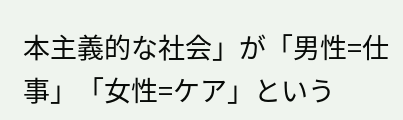本主義的な社会」が「男性=仕事」「女性=ケア」という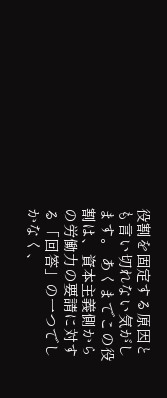役割を固定する原因とも言い切れない気がします。 あくまでこの役割は、資本主義側からの労働力の要請に対する「回答」の一つでしかなく、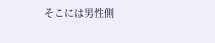そこには男性側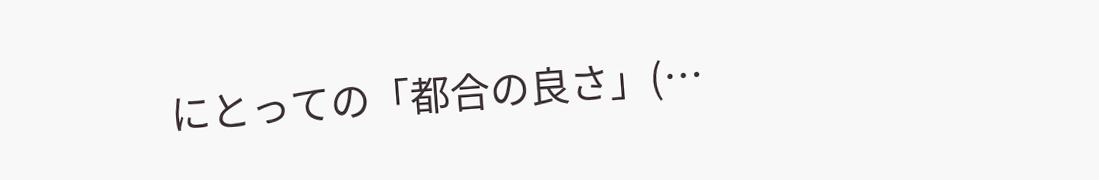にとっての「都合の良さ」(…